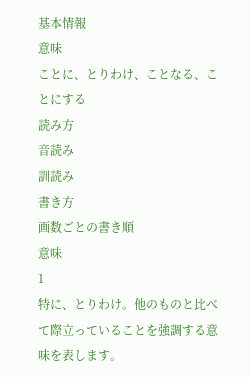基本情報
意味
ことに、とりわけ、ことなる、ことにする
読み方
音読み
訓読み
書き方
画数ごとの書き順
意味
1
特に、とりわけ。他のものと比べて際立っていることを強調する意味を表します。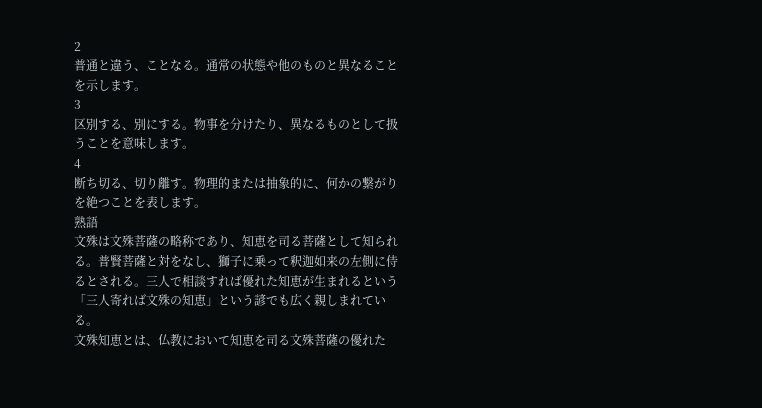2
普通と違う、ことなる。通常の状態や他のものと異なることを示します。
3
区別する、別にする。物事を分けたり、異なるものとして扱うことを意味します。
4
断ち切る、切り離す。物理的または抽象的に、何かの繋がりを絶つことを表します。
熟語
文殊は文殊菩薩の略称であり、知恵を司る菩薩として知られる。普賢菩薩と対をなし、獅子に乗って釈迦如来の左側に侍るとされる。三人で相談すれば優れた知恵が生まれるという「三人寄れば文殊の知恵」という諺でも広く親しまれている。
文殊知恵とは、仏教において知恵を司る文殊菩薩の優れた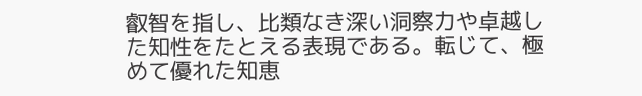叡智を指し、比類なき深い洞察力や卓越した知性をたとえる表現である。転じて、極めて優れた知恵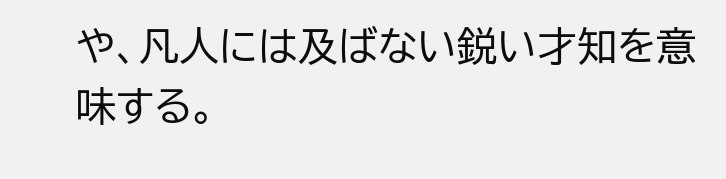や、凡人には及ばない鋭い才知を意味する。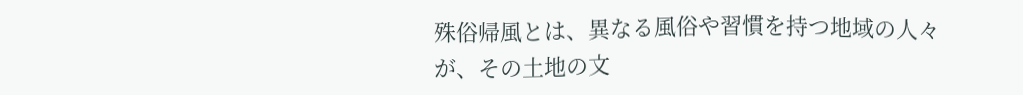殊俗帰風とは、異なる風俗や習慣を持つ地域の人々が、その土地の文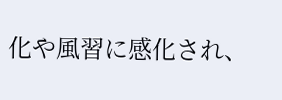化や風習に感化され、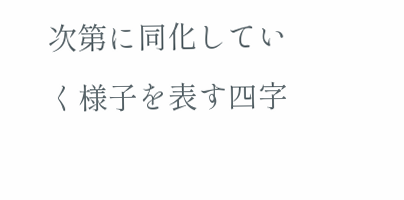次第に同化していく様子を表す四字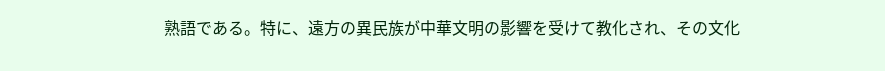熟語である。特に、遠方の異民族が中華文明の影響を受けて教化され、その文化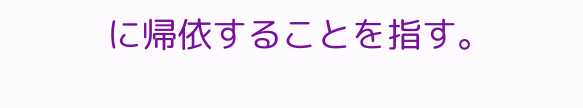に帰依することを指す。